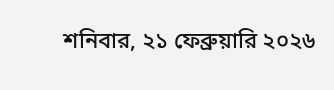শনিবার, ২১ ফেব্রুয়ারি ২০২৬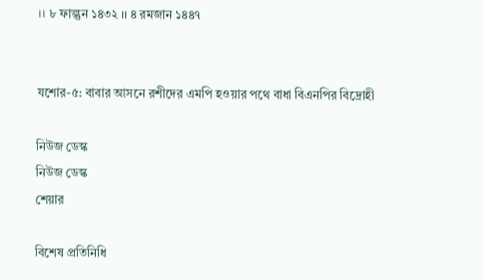।। ৮ ফাল্গুন ১৪৩২ ।। ৪ রমজান ১৪৪৭


যশোর-৫: বাবার আসনে রশীদের এমপি হওয়ার পথে বাধা বিএনপির বিদ্রোহী

নিউজ ডেস্ক
নিউজ ডেস্ক
শেয়ার

বিশেষ প্রতিনিধি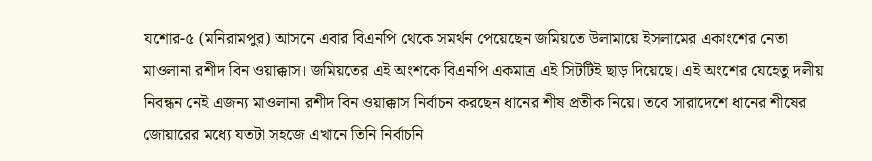যশোর-৫ (মনিরামপুর) আসনে এবার বিএনপি থেকে সমর্থন পেয়েছেন জমিয়তে ‍উলামায়ে ইসলামের একাংশের নেতা মাওলানা রশীদ বিন ওয়াক্কাস। জমিয়তের এই অংশকে বিএনপি একমাত্র এই সিটটিই ছাড় দিয়েছে। এই অংশের যেহেতু দলীয় নিবন্ধন নেই এজন্য মাওলানা রশীদ বিন ওয়াক্কাস নির্বাচন করছেন ধানের শীষ প্রতীক নিয়ে। তবে সারাদেশে ধানের শীষের জোয়ারের মধ্যে যতটা সহজে এখানে তিনি নির্বাচনি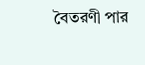বৈতরণী পার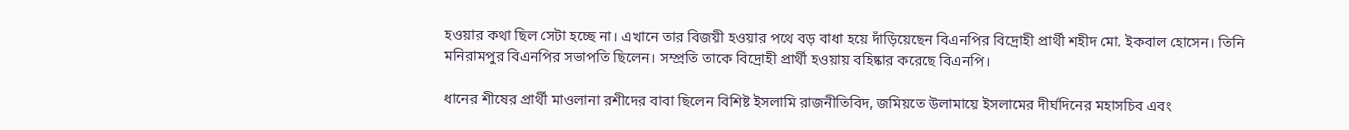হওয়ার কথা ছিল সেটা হচ্ছে না। এখানে তার বিজয়ী হওয়ার পথে বড় বাধা হয়ে দাঁড়িয়েছেন বিএনপির বিদ্রোহী প্রার্থী শহীদ মো. ইকবাল হোসেন। তিনি মনিরামপুর বিএনপির সভাপতি ছিলেন। সম্প্রতি তাকে বিদ্রোহী প্রার্থী হওয়ায় বহিষ্কার করেছে বিএনপি।

ধানের শীষের প্রার্থী মাওলানা রশীদের বাবা ছিলেন বিশিষ্ট ইসলামি রাজনীতিবিদ, জমিয়তে উলামায়ে ইসলামের দীর্ঘদিনের মহাসচিব এবং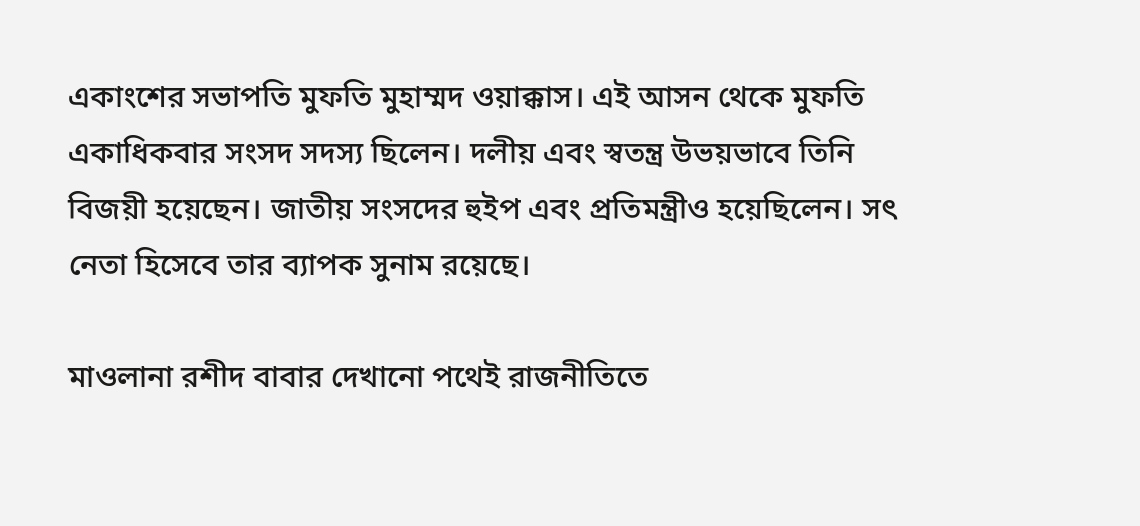একাংশের সভাপতি মুফতি মুহাম্মদ ওয়াক্কাস। এই আসন থেকে মুফতি একাধিকবার সংসদ সদস্য ছিলেন। দলীয় এবং স্বতন্ত্র উভয়ভাবে তিনি বিজয়ী হয়েছেন। জাতীয় সংসদের হুইপ এবং প্রতিমন্ত্রীও হয়েছিলেন। সৎ নেতা হিসেবে তার ব্যাপক সুনাম রয়েছে।

মাওলানা রশীদ বাবার দেখানো পথেই রাজনীতিতে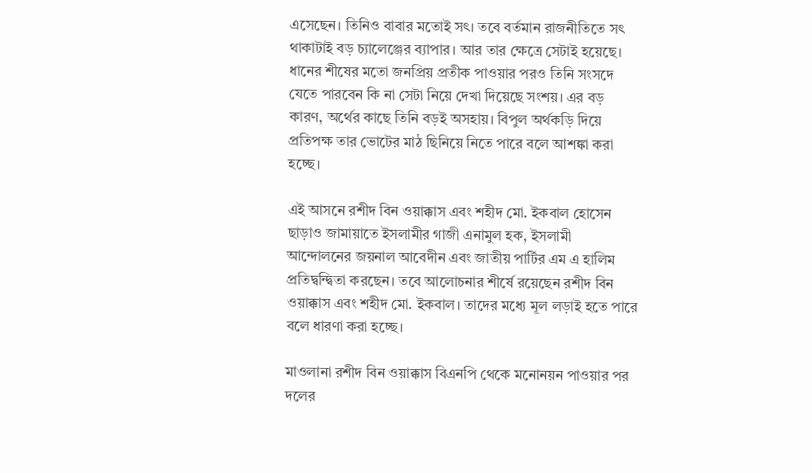এসেছেন। তিনিও বাবার মতোই সৎ। তবে বর্তমান রাজনীতিতে সৎ থাকাটাই বড় চ্যালেঞ্জের ব্যাপার। আর তার ক্ষেত্রে সেটাই হয়েছে। ধানের শীষের মতো জনপ্রিয় প্রতীক পাওয়ার পরও তিনি সংসদে যেতে পারবেন কি না সেটা নিয়ে দেখা দিয়েছে সংশয়। এর বড় কারণ, অর্থের কাছে তিনি বড়ই অসহায়। বিপুল অর্থকড়ি দিয়ে প্রতিপক্ষ তার ভোটের মাঠ ছিনিয়ে নিতে পারে বলে আশঙ্কা করা হচ্ছে।

এই আসনে রশীদ বিন ওয়াক্কাস এবং শহীদ মো. ইকবাল হোসেন ছাড়াও জামায়াতে ইসলামীর গাজী এনামুল হক, ইসলামী আন্দোলনের জয়নাল আবেদীন এবং জাতীয় পার্টির এম এ হালিম প্রতিদ্বন্দ্বিতা করছেন। তবে আলোচনার শীর্ষে রয়েছেন রশীদ বিন ওয়াক্কাস এবং শহীদ মো. ইকবাল। তাদের মধ্যে মূল লড়াই হতে পারে বলে ধারণা করা হচ্ছে।

মাওলানা রশীদ বিন ওয়াক্কাস বিএনপি থেকে মনোনয়ন পাওয়ার পর দলের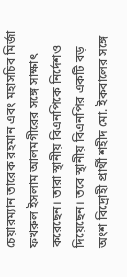চেয়ারম্যান তারেক রহমান এবং মহাসচিব মির্জা ফখরুল ইসলাম আলমগীরের সঙ্গে সাক্ষাৎ করেছেন। তারা স্থানীয় বিএনপিকে নির্দেশও দিয়েছেন। তবে স্থানীয় বিএনপির একটি বড় অংশ বিদ্রোহী প্রার্থী শহীদ মো. ইকবালের সঙ্গে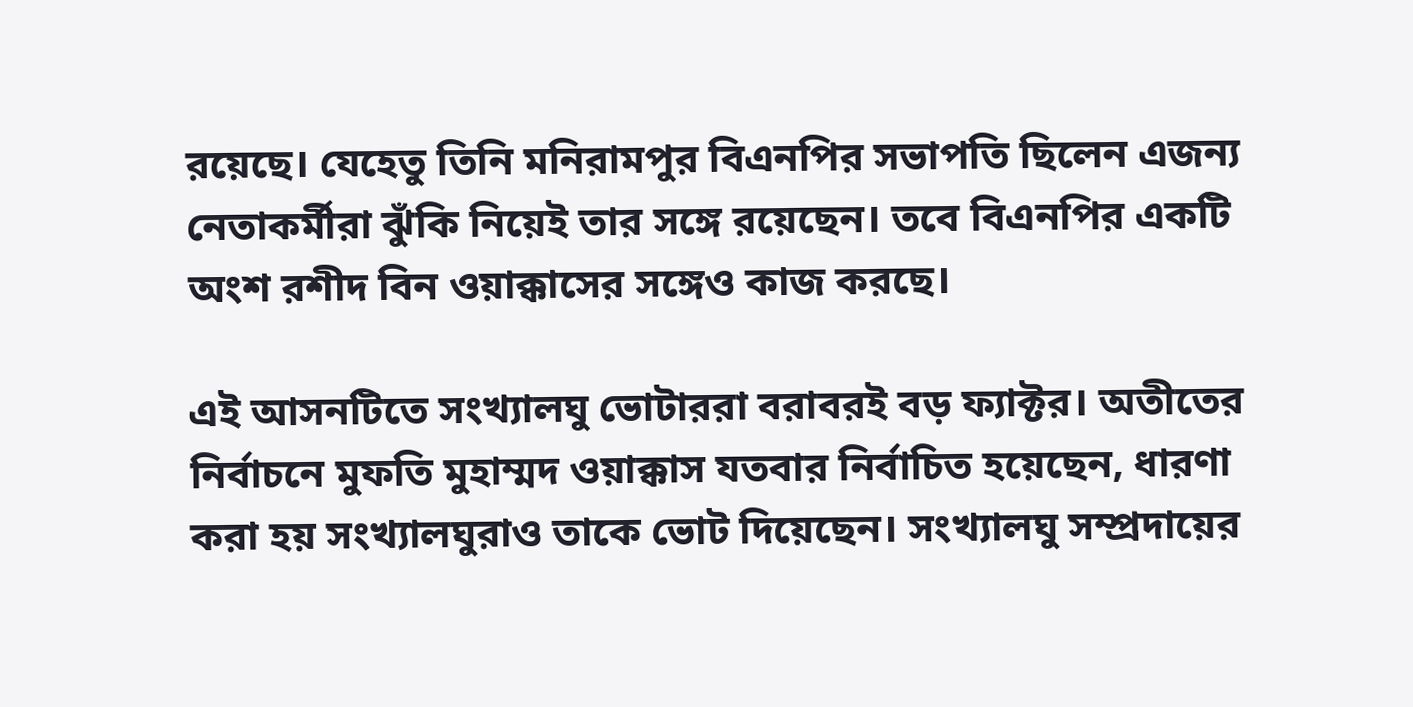রয়েছে। যেহেতু তিনি মনিরামপুর বিএনপির সভাপতি ছিলেন এজন্য নেতাকর্মীরা ঝুঁকি নিয়েই তার সঙ্গে রয়েছেন। তবে বিএনপির একটি অংশ রশীদ বিন ওয়াক্কাসের সঙ্গেও কাজ করছে।

এই আসনটিতে সংখ্যালঘু ভোটাররা বরাবরই বড় ফ্যাক্টর। অতীতের নির্বাচনে মুফতি মুহাম্মদ ওয়াক্কাস যতবার নির্বাচিত হয়েছেন, ধারণা করা হয় সংখ্যালঘুরাও তাকে ভোট দিয়েছেন। সংখ্যালঘু সম্প্রদায়ের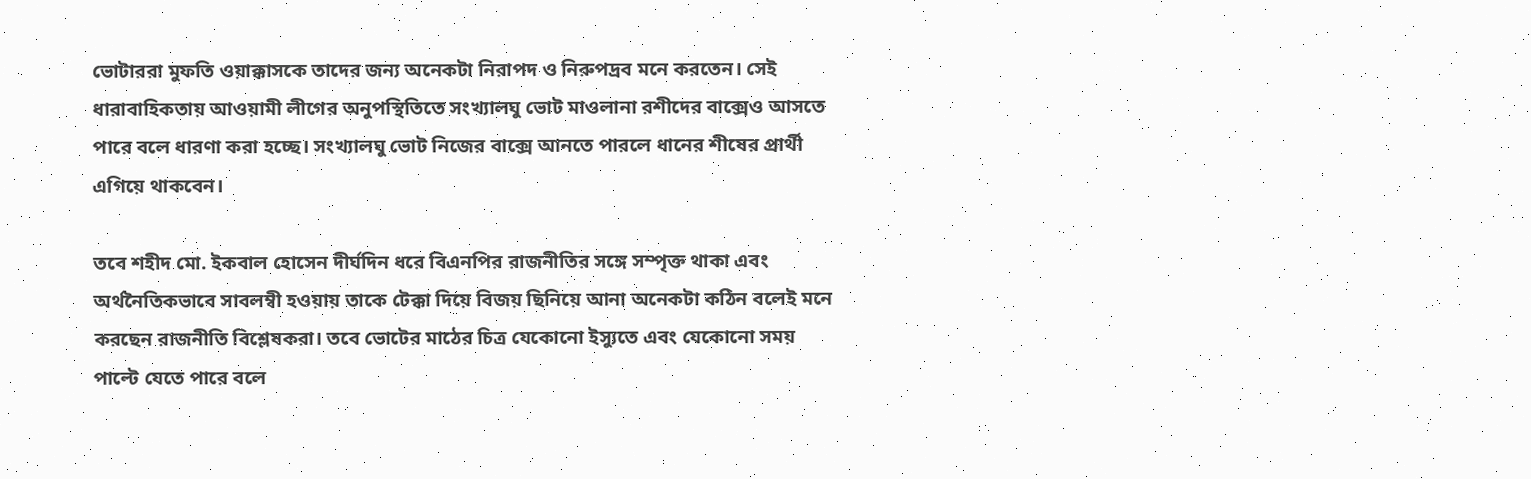ভোটাররা মুফতি ওয়াক্কাসকে তাদের জন্য অনেকটা নিরাপদ ও নিরুপদ্রব মনে করতেন। সেই ধারাবাহিকতায় আওয়ামী লীগের অনুপস্থিতিতে সংখ্যালঘু ভোট মাওলানা রশীদের বাক্সেও আসতে পারে বলে ধারণা করা হচ্ছে। সংখ্যালঘু ভোট নিজের বাক্সে আনতে পারলে ধানের শীষের প্রার্থী এগিয়ে থাকবেন।

তবে শহীদ মো. ইকবাল হোসেন দীর্ঘদিন ধরে বিএনপির রাজনীতির সঙ্গে সম্পৃক্ত থাকা এবং অর্থনৈতিকভাবে সাবলম্বী হওয়ায় তাকে টেক্কা দিয়ে বিজয় ছিনিয়ে আনা অনেকটা কঠিন বলেই মনে করছেন রাজনীতি বিশ্লেষকরা। তবে ভোটের মাঠের চিত্র যেকোনো ইস্যুতে এবং যেকোনো সময় পাল্টে যেতে পারে বলে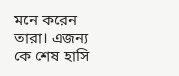মনে করেন তারা। এজন্য কে শেষ হাসি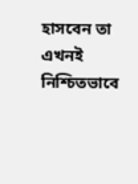হাসবেন তা এখনই নিশ্চিতভাবে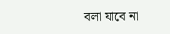বলা যাবে না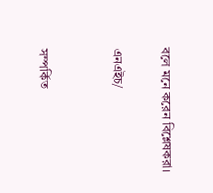বলে মনে করেন বিশ্লেষকরা।

এনএইচ/


সম্পর্কিত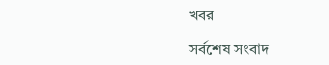খবর

সর্বশেষ সংবাদ